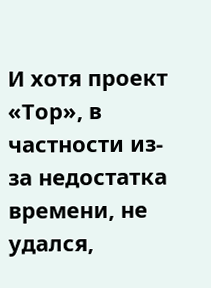И хотя проект «Тор», в частности из-за недостатка времени, не удался,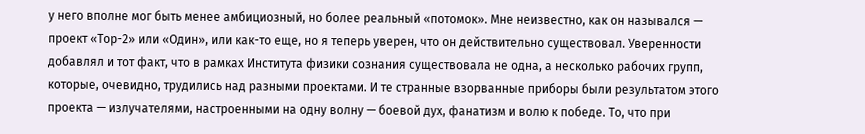у него вполне мог быть менее амбициозный, но более реальный «потомок». Мне неизвестно, как он назывался — проект «Тор-2» или «Один», или как-то еще, но я теперь уверен, что он действительно существовал. Уверенности добавлял и тот факт, что в рамках Института физики сознания существовала не одна, а несколько рабочих групп, которые, очевидно, трудились над разными проектами. И те странные взорванные приборы были результатом этого проекта — излучателями, настроенными на одну волну — боевой дух, фанатизм и волю к победе. То, что при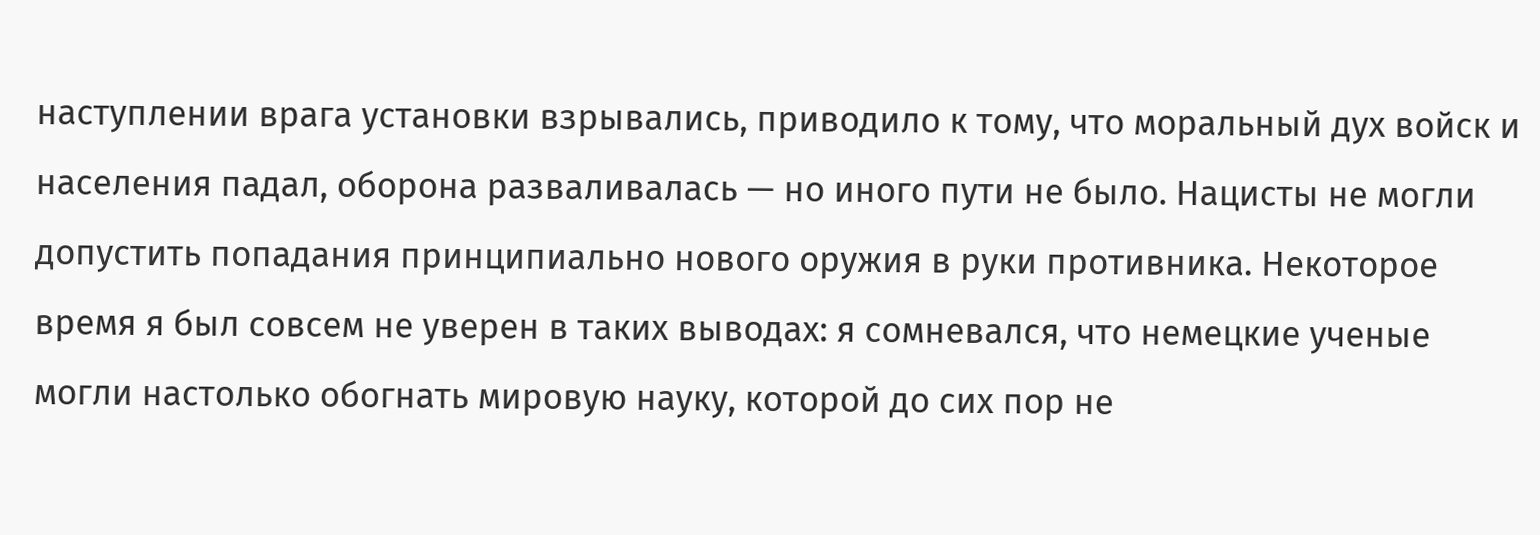наступлении врага установки взрывались, приводило к тому, что моральный дух войск и населения падал, оборона разваливалась — но иного пути не было. Нацисты не могли допустить попадания принципиально нового оружия в руки противника. Некоторое время я был совсем не уверен в таких выводах: я сомневался, что немецкие ученые могли настолько обогнать мировую науку, которой до сих пор не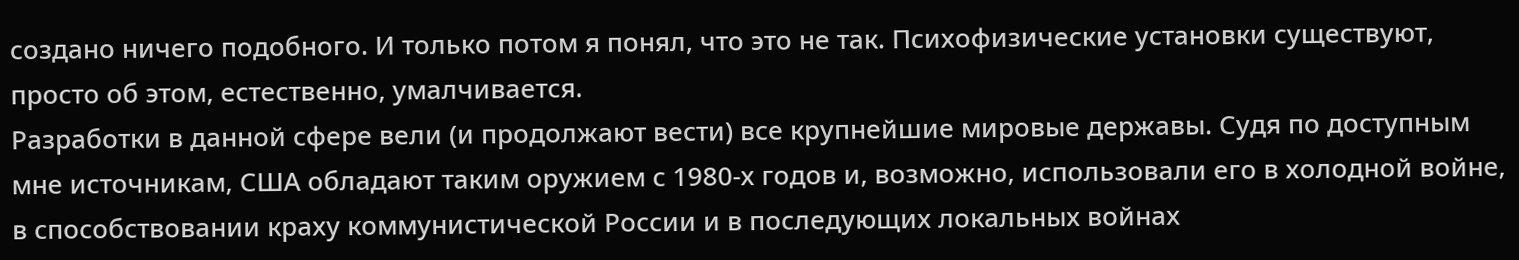создано ничего подобного. И только потом я понял, что это не так. Психофизические установки существуют, просто об этом, естественно, умалчивается.
Разработки в данной сфере вели (и продолжают вести) все крупнейшие мировые державы. Судя по доступным мне источникам, США обладают таким оружием с 1980-х годов и, возможно, использовали его в холодной войне, в способствовании краху коммунистической России и в последующих локальных войнах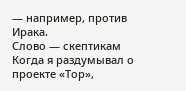— например, против Ирака.
Слово — скептикам
Когда я раздумывал о проекте «Тор»,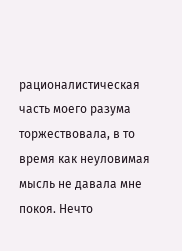рационалистическая часть моего разума торжествовала, в то время как неуловимая мысль не давала мне покоя. Нечто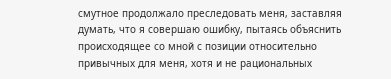смутное продолжало преследовать меня, заставляя думать, что я совершаю ошибку, пытаясь объяснить происходящее со мной с позиции относительно привычных для меня, хотя и не рациональных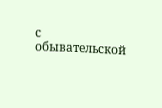с обывательской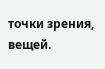точки зрения, вещей.